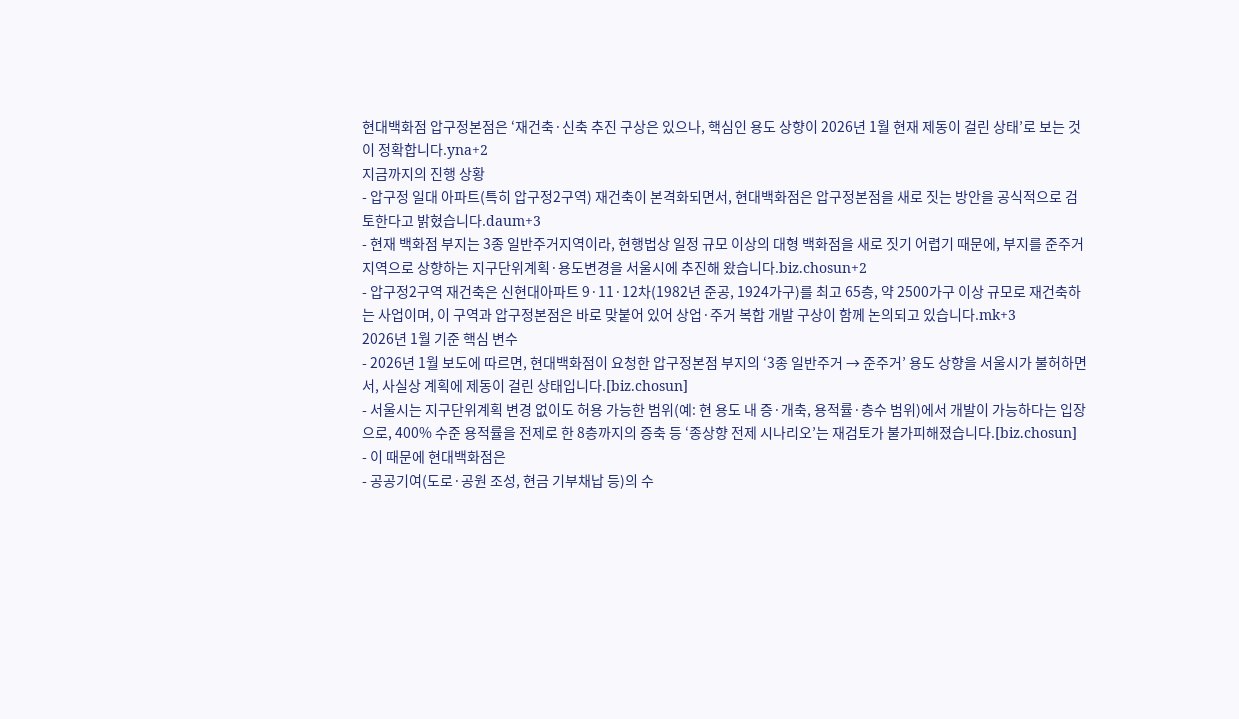현대백화점 압구정본점은 ‘재건축·신축 추진 구상은 있으나, 핵심인 용도 상향이 2026년 1월 현재 제동이 걸린 상태’로 보는 것이 정확합니다.yna+2
지금까지의 진행 상황
- 압구정 일대 아파트(특히 압구정2구역) 재건축이 본격화되면서, 현대백화점은 압구정본점을 새로 짓는 방안을 공식적으로 검토한다고 밝혔습니다.daum+3
- 현재 백화점 부지는 3종 일반주거지역이라, 현행법상 일정 규모 이상의 대형 백화점을 새로 짓기 어렵기 때문에, 부지를 준주거지역으로 상향하는 지구단위계획·용도변경을 서울시에 추진해 왔습니다.biz.chosun+2
- 압구정2구역 재건축은 신현대아파트 9·11·12차(1982년 준공, 1924가구)를 최고 65층, 약 2500가구 이상 규모로 재건축하는 사업이며, 이 구역과 압구정본점은 바로 맞붙어 있어 상업·주거 복합 개발 구상이 함께 논의되고 있습니다.mk+3
2026년 1월 기준 핵심 변수
- 2026년 1월 보도에 따르면, 현대백화점이 요청한 압구정본점 부지의 ‘3종 일반주거 → 준주거’ 용도 상향을 서울시가 불허하면서, 사실상 계획에 제동이 걸린 상태입니다.[biz.chosun]
- 서울시는 지구단위계획 변경 없이도 허용 가능한 범위(예: 현 용도 내 증·개축, 용적률·층수 범위)에서 개발이 가능하다는 입장으로, 400% 수준 용적률을 전제로 한 8층까지의 증축 등 ‘종상향 전제 시나리오’는 재검토가 불가피해졌습니다.[biz.chosun]
- 이 때문에 현대백화점은
- 공공기여(도로·공원 조성, 현금 기부채납 등)의 수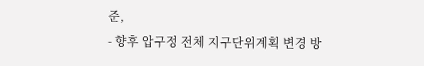준,
- 향후 압구정 전체 지구단위계획 변경 방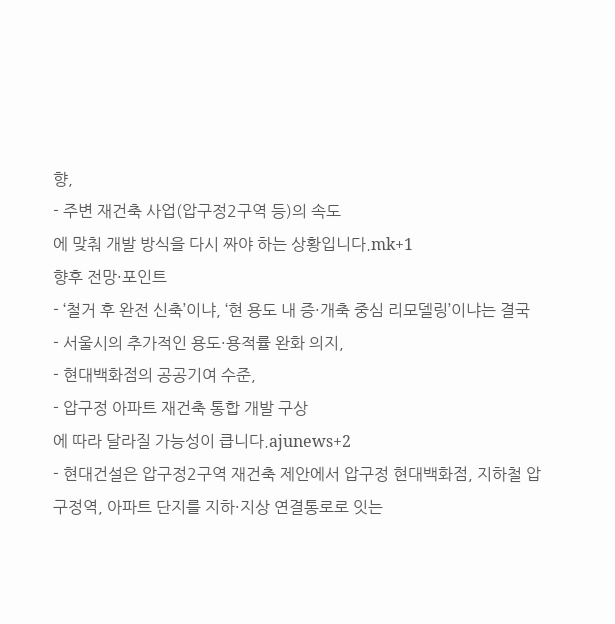향,
- 주변 재건축 사업(압구정2구역 등)의 속도
에 맞춰 개발 방식을 다시 짜야 하는 상황입니다.mk+1
향후 전망·포인트
- ‘철거 후 완전 신축’이냐, ‘현 용도 내 증·개축 중심 리모델링’이냐는 결국
- 서울시의 추가적인 용도·용적률 완화 의지,
- 현대백화점의 공공기여 수준,
- 압구정 아파트 재건축 통합 개발 구상
에 따라 달라질 가능성이 큽니다.ajunews+2
- 현대건설은 압구정2구역 재건축 제안에서 압구정 현대백화점, 지하철 압구정역, 아파트 단지를 지하·지상 연결통로로 잇는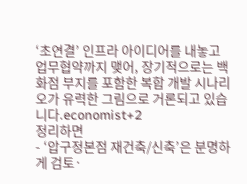‘초연결’ 인프라 아이디어를 내놓고 업무협약까지 맺어, 장기적으로는 백화점 부지를 포함한 복합 개발 시나리오가 유력한 그림으로 거론되고 있습니다.economist+2
정리하면
- ‘압구정본점 재건축/신축’은 분명하게 검토·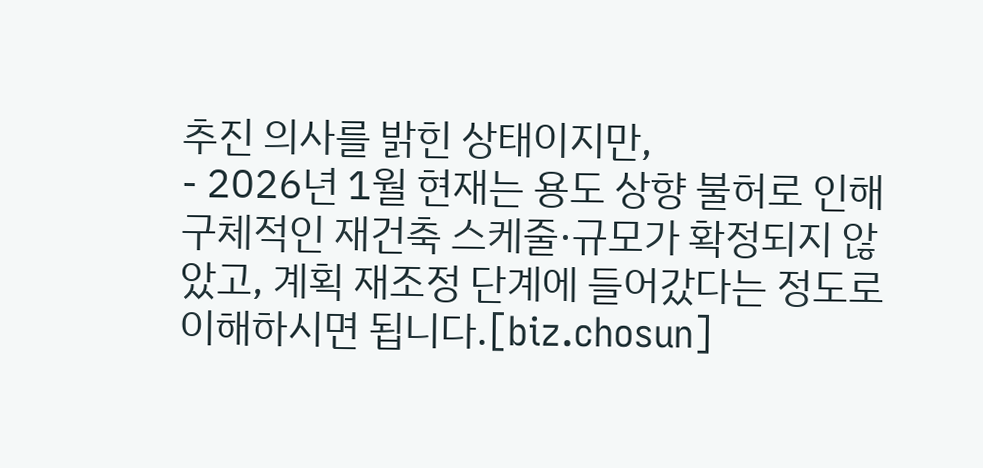추진 의사를 밝힌 상태이지만,
- 2026년 1월 현재는 용도 상향 불허로 인해 구체적인 재건축 스케줄·규모가 확정되지 않았고, 계획 재조정 단계에 들어갔다는 정도로 이해하시면 됩니다.[biz.chosun]